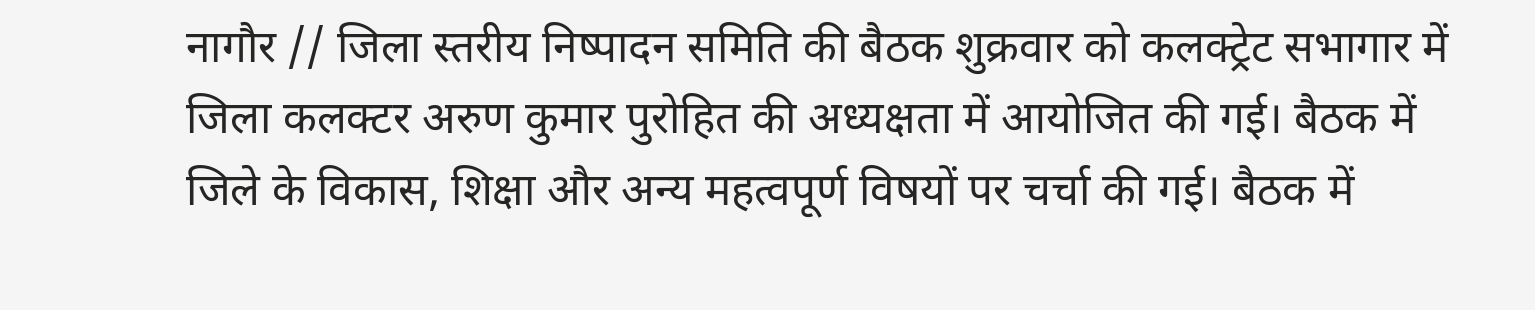नागौर // जिला स्तरीय निष्पादन समिति की बैठक शुक्रवार को कलक्ट्रेट सभागार में जिला कलक्टर अरुण कुमार पुरोहित की अध्यक्षता में आयोजित की गई। बैठक में जिले के विकास, शिक्षा और अन्य महत्वपूर्ण विषयों पर चर्चा की गई। बैठक में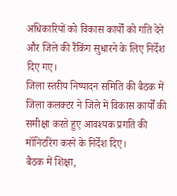अधिकारियों को विकास कार्यों को गति देने और जिले की रैंकिंग सुधारने के लिए निर्देश दिए गए।
जिला स्तरीय निष्पादन समिति की बैठक में जिला कलक्टर ने जिले में विकास कार्यों की समीक्षा करते हुए आवश्यक प्रगति की मॉनिटरिंग करने के निर्देश दिए।
बैठक में शिक्षा,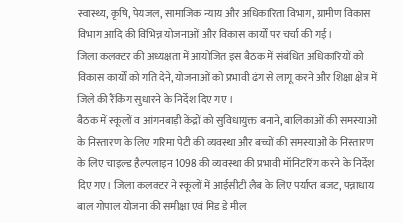स्वास्थ्य, कृषि, पेयजल, सामाजिक न्याय और अधिकारिता विभाग, ग्रामीण विकास विभाग आदि की विभिन्न योजनाओं और विकास कार्यों पर चर्चा की गई।
जिला कलक्टर की अध्यक्षता में आयोजित इस बैठक में संबंधित अधिकारियों को विकास कार्यों को गति देने, योजनाओं को प्रभावी ढंग से लागू करने और शिक्षा क्षेत्र में जिले की रैंकिंग सुधारने के निर्देश दिए गए ।
बैठक में स्कूलों व आंगनबाड़ी केंद्रों को सुविधायुक्त बनाने, बालिकाओं की समस्याओं के निस्तारण के लिए गरिमा पेटी की व्यवस्था और बच्चों की समस्याओं के निस्तारण के लिए चाइल्ड हैल्पलाइन 1098 की व्यवस्था की प्रभावी मॉनिटरिंग करने के निर्देश दिए गए। जिला कलक्टर ने स्कूलों में आईसीटी लैब के लिए पर्याप्त बजट, पन्नाधाय बाल गोपाल योजना की समीक्षा एवं मिड डे मील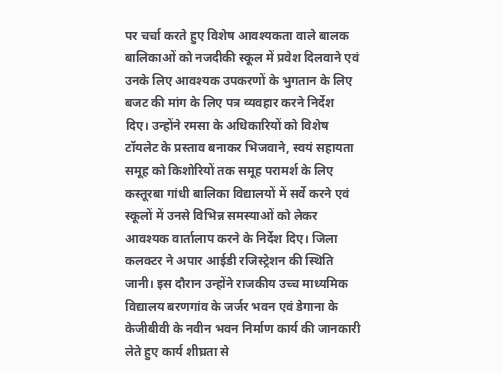पर चर्चा करते हुए विशेष आवश्यकता वाले बालक बालिकाओं को नजदीकी स्कूल में प्रवेश दिलवाने एवं उनके लिए आवश्यक उपकरणों के भुगतान के लिए बजट की मांग के लिए पत्र व्यवहार करने निर्देश दिए। उन्होंने रमसा के अधिकारियों को विशेष टॉयलेट के प्रस्ताव बनाकर भिजवाने, स्वयं सहायता समूह को किशोरियों तक समूह परामर्श के लिए कस्तूरबा गांधी बालिका विद्यालयों में सर्वे करने एवं स्कूलों में उनसे विभिन्न समस्याओं को लेकर आवश्यक वार्तालाप करने के निर्देश दिए। जिला कलक्टर ने अपार आईडी रजिस्ट्रेशन की स्थिति जानी। इस दौरान उन्होंने राजकीय उच्च माध्यमिक विद्यालय बरणगांव के जर्जर भवन एवं डेगाना के केजीबीवी के नवीन भवन निर्माण कार्य की जानकारी लेते हुए कार्य शीघ्रता से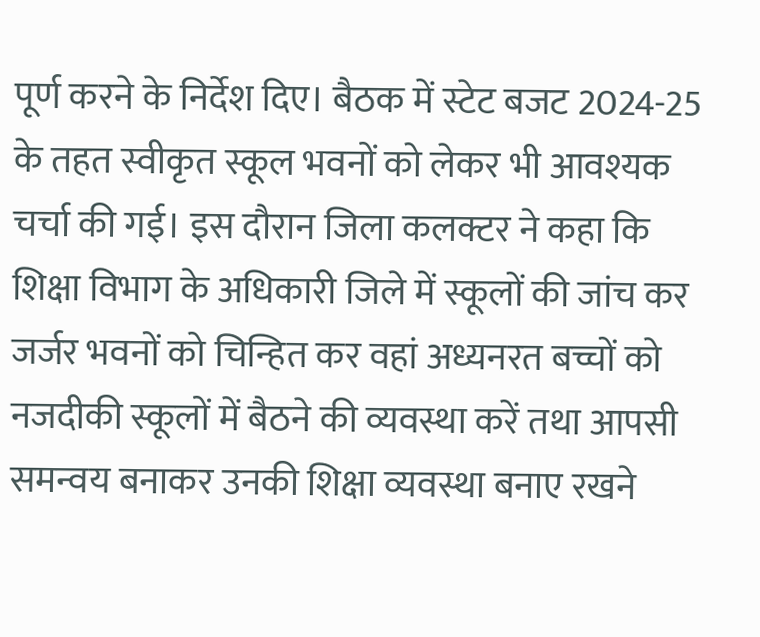पूर्ण करने के निर्देश दिए। बैठक में स्टेट बजट 2024-25 के तहत स्वीकृत स्कूल भवनों को लेकर भी आवश्यक चर्चा की गई। इस दौरान जिला कलक्टर ने कहा कि शिक्षा विभाग के अधिकारी जिले में स्कूलों की जांच कर जर्जर भवनों को चिन्हित कर वहां अध्यनरत बच्चों को नजदीकी स्कूलों में बैठने की व्यवस्था करें तथा आपसी समन्वय बनाकर उनकी शिक्षा व्यवस्था बनाए रखने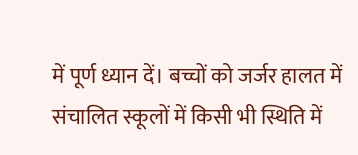में पूर्ण ध्यान दें। बच्चों को जर्जर हालत में संचालित स्कूलों में किसी भी स्थिति में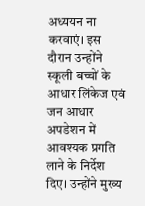अध्ययन ना करवाएं। इस दौरान उन्होंने स्कूली बच्चों के आधार लिंकेज एवं जन आधार अपडेशन में आवश्यक प्रगति लाने के निर्देश दिए। उन्होंने मुख्य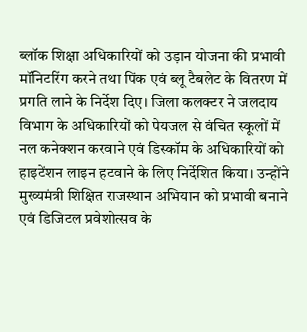ब्लॉक शिक्षा अधिकारियों को उड़ान योजना की प्रभावी मॉनिटरिंग करने तथा पिंक एवं ब्लू टैबलेट के वितरण में प्रगति लाने के निर्देश दिए। जिला कलक्टर ने जलदाय विभाग के अधिकारियों को पेयजल से वंचित स्कूलों में नल कनेक्शन करवाने एवं डिस्कॉम के अधिकारियों को हाइटेंशन लाइन हटवाने के लिए निर्देशित किया। उन्होंने मुख्यमंत्री शिक्षित राजस्थान अभियान को प्रभावी बनाने एवं डिजिटल प्रवेशोत्सव के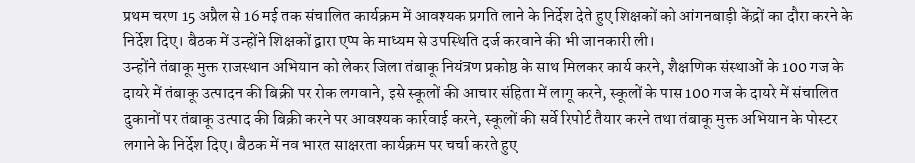प्रथम चरण 15 अप्रैल से 16 मई तक संचालित कार्यक्रम में आवश्यक प्रगति लाने के निर्देश देते हुए शिक्षकों को आंगनबाड़ी केंद्रों का दौरा करने के निर्देश दिए। बैठक में उन्होंने शिक्षकों द्वारा एप्प के माध्यम से उपस्थिति दर्ज करवाने की भी जानकारी ली।
उन्होंने तंबाकू मुक्त राजस्थान अभियान को लेकर जिला तंबाकू नियंत्रण प्रकोष्ठ के साथ मिलकर कार्य करने, शैक्षणिक संस्थाओं के 100 गज के दायरे में तंबाकू उत्पादन की बिक्री पर रोक लगवाने, इसे स्कूलों की आचार संहिता में लागू करने, स्कूलों के पास 100 गज के दायरे में संचालित दुकानों पर तंबाकू उत्पाद की बिक्री करने पर आवश्यक कार्रवाई करने, स्कूलों की सर्वे रिपोर्ट तैयार करने तथा तंबाकू मुक्त अभियान के पोस्टर लगाने के निर्देश दिए। बैठक में नव भारत साक्षरता कार्यक्रम पर चर्चा करते हुए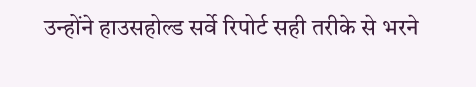उन्होंने हाउसहोल्ड सर्वे रिपोर्ट सही तरीके से भरने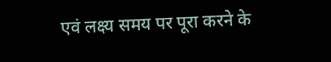एवं लक्ष्य समय पर पूरा करने के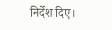निर्देश दिए।